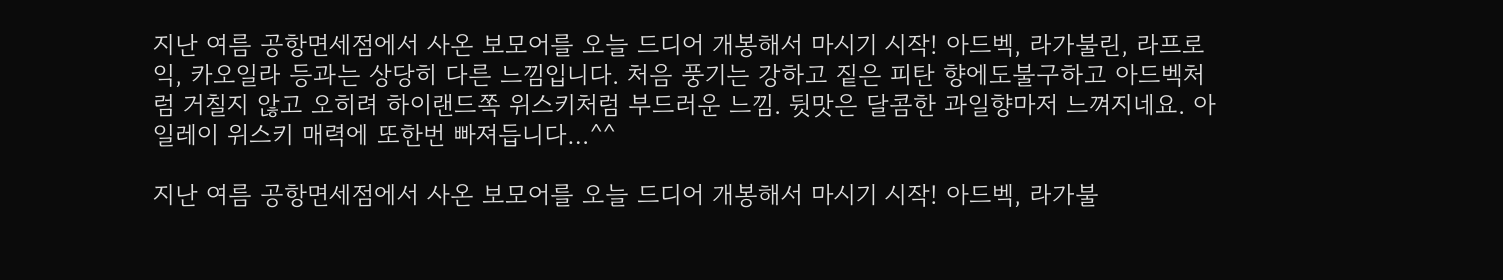지난 여름 공항면세점에서 사온 보모어를 오늘 드디어 개봉해서 마시기 시작! 아드벡, 라가불린, 라프로익, 카오일라 등과는 상당히 다른 느낌입니다. 처음 풍기는 강하고 짙은 피탄 향에도불구하고 아드벡처럼 거칠지 않고 오히려 하이랜드쪽 위스키처럼 부드러운 느낌. 뒷맛은 달콤한 과일향마저 느껴지네요. 아일레이 위스키 매력에 또한번 빠져듭니다…^^

지난 여름 공항면세점에서 사온 보모어를 오늘 드디어 개봉해서 마시기 시작! 아드벡, 라가불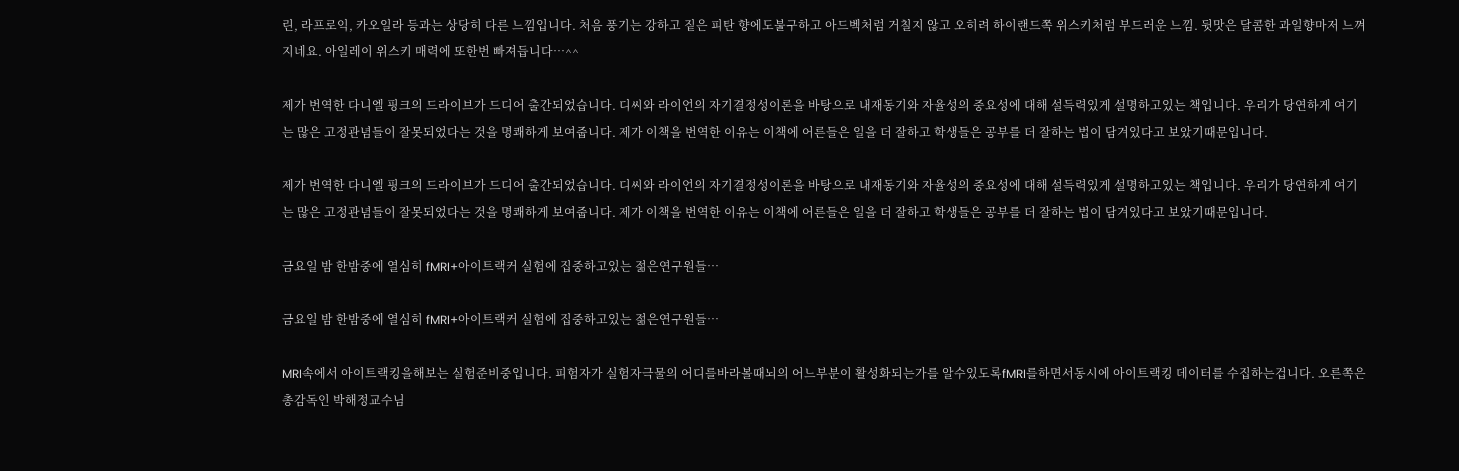린, 라프로익, 카오일라 등과는 상당히 다른 느낌입니다. 처음 풍기는 강하고 짙은 피탄 향에도불구하고 아드벡처럼 거칠지 않고 오히려 하이랜드쪽 위스키처럼 부드러운 느낌. 뒷맛은 달콤한 과일향마저 느껴지네요. 아일레이 위스키 매력에 또한번 빠져듭니다…^^

제가 번역한 다니엘 핑크의 드라이브가 드디어 출간되었습니다. 디씨와 라이언의 자기결정성이론을 바탕으로 내재동기와 자율성의 중요성에 대해 설득력있게 설명하고있는 책입니다. 우리가 당연하게 여기는 많은 고정관념들이 잘못되었다는 것을 명쾌하게 보여줍니다. 제가 이책을 번역한 이유는 이책에 어른들은 일을 더 잘하고 학생들은 공부를 더 잘하는 법이 담겨있다고 보았기때문입니다.

제가 번역한 다니엘 핑크의 드라이브가 드디어 출간되었습니다. 디씨와 라이언의 자기결정성이론을 바탕으로 내재동기와 자율성의 중요성에 대해 설득력있게 설명하고있는 책입니다. 우리가 당연하게 여기는 많은 고정관념들이 잘못되었다는 것을 명쾌하게 보여줍니다. 제가 이책을 번역한 이유는 이책에 어른들은 일을 더 잘하고 학생들은 공부를 더 잘하는 법이 담겨있다고 보았기때문입니다.

금요일 밤 한밤중에 열심히 fMRI+아이트랙커 실험에 집중하고있는 젊은연구원들…

금요일 밤 한밤중에 열심히 fMRI+아이트랙커 실험에 집중하고있는 젊은연구원들…

MRI속에서 아이트랙킹을해보는 실험준비중입니다. 피험자가 실험자극물의 어디를바라볼때뇌의 어느부분이 활성화되는가를 알수있도록fMRI를하면서동시에 아이트랙킹 데이터를 수집하는겁니다. 오른쪽은 총감독인 박해정교수님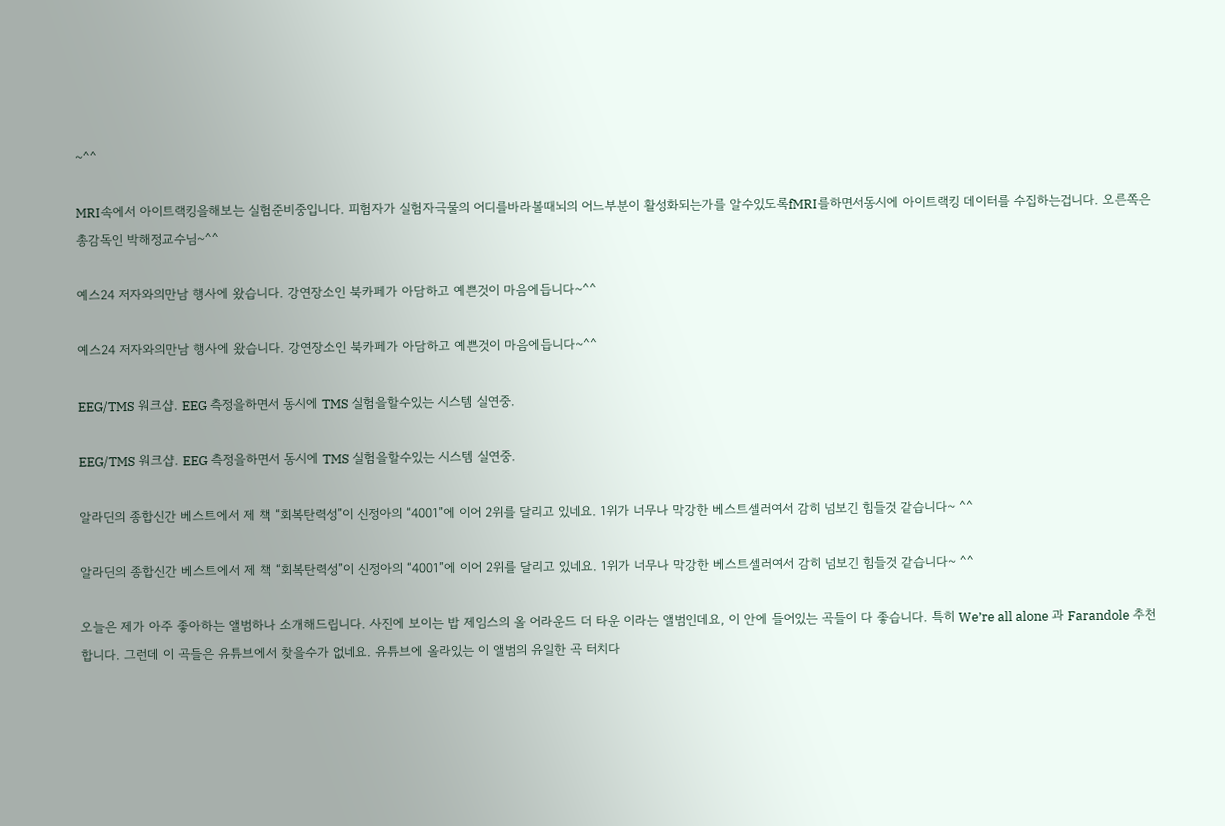~^^

MRI속에서 아이트랙킹을해보는 실험준비중입니다. 피험자가 실험자극물의 어디를바라볼때뇌의 어느부분이 활성화되는가를 알수있도록fMRI를하면서동시에 아이트랙킹 데이터를 수집하는겁니다. 오른쪽은 총감독인 박해정교수님~^^

예스24 저자와의만남 행사에 왔습니다. 강연장소인 북카페가 아담하고 예쁜것이 마음에듭니다~^^

예스24 저자와의만남 행사에 왔습니다. 강연장소인 북카페가 아담하고 예쁜것이 마음에듭니다~^^

EEG/TMS 워크샵. EEG 측정을하면서 동시에 TMS 실험을할수있는 시스템 실연중.

EEG/TMS 워크샵. EEG 측정을하면서 동시에 TMS 실험을할수있는 시스템 실연중.

알라딘의 종합신간 베스트에서 제 책 “회복탄력성”이 신정아의 “4001”에 이어 2위를 달리고 있네요. 1위가 너무나 막강한 베스트셀러여서 감히 넘보긴 힘들것 같습니다~ ^^

알라딘의 종합신간 베스트에서 제 책 “회복탄력성”이 신정아의 “4001”에 이어 2위를 달리고 있네요. 1위가 너무나 막강한 베스트셀러여서 감히 넘보긴 힘들것 같습니다~ ^^

오늘은 제가 아주 좋아하는 앨범하나 소개해드립니다. 사진에 보이는 밥 제임스의 올 어라운드 더 타운 이라는 앨범인데요, 이 안에 들어있는 곡들이 다 좋습니다. 특히 We’re all alone 과 Farandole 추천합니다. 그런데 이 곡들은 유튜브에서 찾을수가 없네요. 유튜브에 올라있는 이 앨범의 유일한 곡 터치다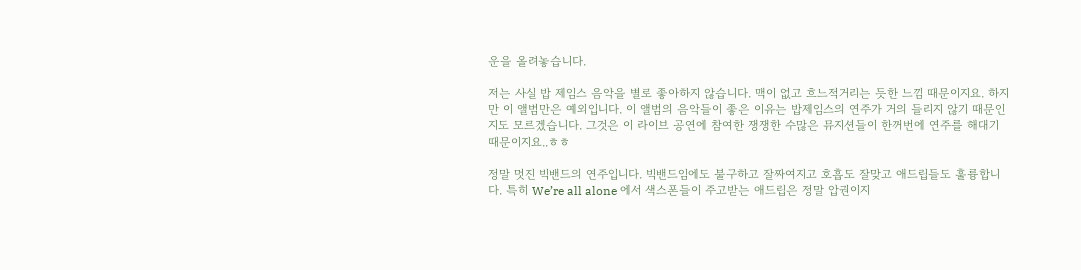운을 올려놓습니다.

저는 사실 밥 제임스 음악을 별로 좋아하지 않습니다. 맥이 없고 흐느적거리는 듯한 느낌 때문이지요. 하지만 이 앨범만은 예외입니다. 이 앨범의 음악들이 좋은 이유는 밥제임스의 연주가 거의 들리지 않기 때문인지도 모르겠습니다. 그것은 이 라이브 공연에 참여한 쟁쟁한 수많은 뮤지션들이 한꺼번에 연주를 해대기 때문이지요..ㅎㅎ

정말 멋진 빅밴드의 연주입니다. 빅밴드임에도 불구하고 잘짜여지고 호흡도 잘맞고 애드립들도 훌륭합니다. 특히 We’re all alone 에서 색스폰들이 주고받는 애드립은 정말 압권이지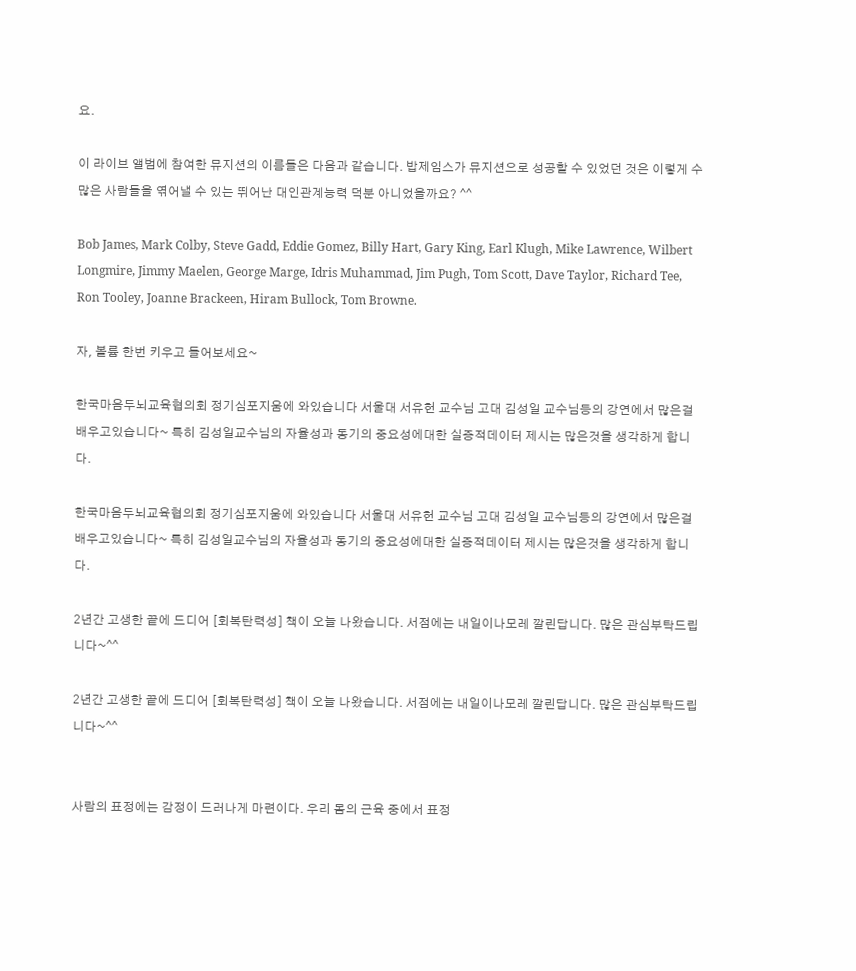요.

이 라이브 앨범에 참여한 뮤지션의 이름들은 다음과 같습니다. 밥제임스가 뮤지션으로 성공할 수 있었던 것은 이렇게 수많은 사람들을 엮어낼 수 있는 뛰어난 대인관계능력 덕분 아니었을까요? ^^

Bob James, Mark Colby, Steve Gadd, Eddie Gomez, Billy Hart, Gary King, Earl Klugh, Mike Lawrence, Wilbert Longmire, Jimmy Maelen, George Marge, Idris Muhammad, Jim Pugh, Tom Scott, Dave Taylor, Richard Tee, Ron Tooley, Joanne Brackeen, Hiram Bullock, Tom Browne.

자, 볼륨 한번 키우고 들어보세요~

한국마음두뇌교육협의회 정기심포지움에 와있습니다 서울대 서유헌 교수님 고대 김성일 교수님등의 강연에서 많은걸 배우고있습니다~ 특히 김성일교수님의 자율성과 동기의 중요성에대한 실증적데이터 제시는 많은것을 생각하게 합니다.

한국마음두뇌교육협의회 정기심포지움에 와있습니다 서울대 서유헌 교수님 고대 김성일 교수님등의 강연에서 많은걸 배우고있습니다~ 특히 김성일교수님의 자율성과 동기의 중요성에대한 실증적데이터 제시는 많은것을 생각하게 합니다.

2년간 고생한 끝에 드디어 [회복탄력성] 책이 오늘 나왔습니다. 서점에는 내일이나모레 깔린답니다. 많은 관심부탁드립니다~^^

2년간 고생한 끝에 드디어 [회복탄력성] 책이 오늘 나왔습니다. 서점에는 내일이나모레 깔린답니다. 많은 관심부탁드립니다~^^


사람의 표정에는 감정이 드러나게 마련이다. 우리 몸의 근육 중에서 표정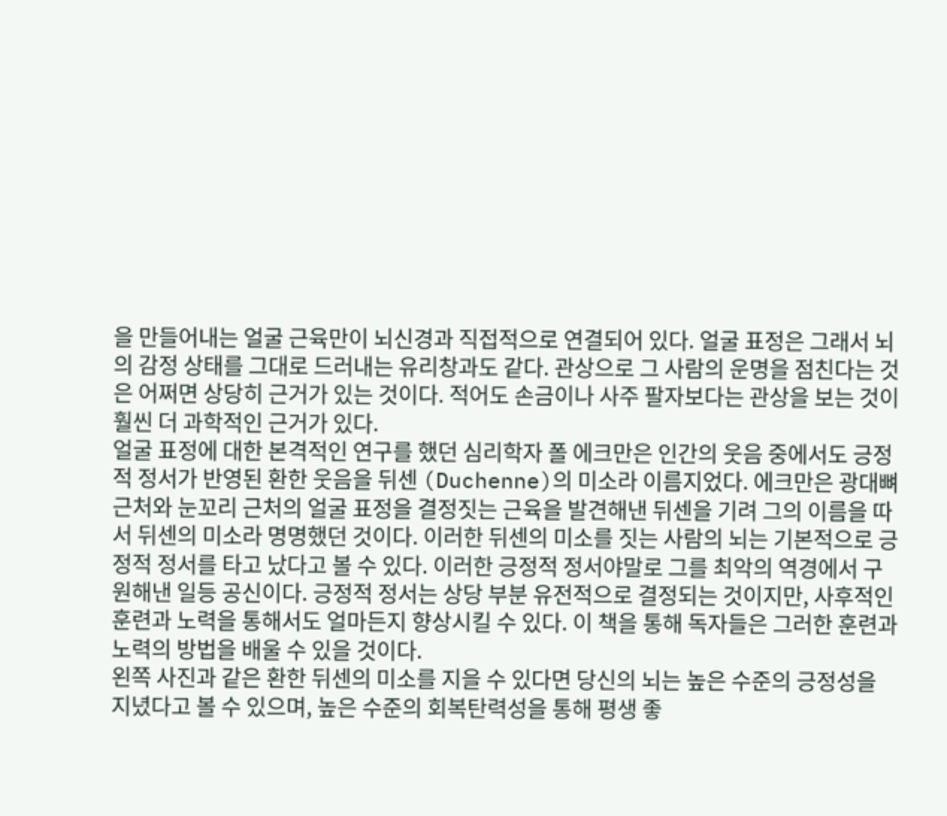을 만들어내는 얼굴 근육만이 뇌신경과 직접적으로 연결되어 있다. 얼굴 표정은 그래서 뇌의 감정 상태를 그대로 드러내는 유리창과도 같다. 관상으로 그 사람의 운명을 점친다는 것은 어쩌면 상당히 근거가 있는 것이다. 적어도 손금이나 사주 팔자보다는 관상을 보는 것이 훨씬 더 과학적인 근거가 있다.
얼굴 표정에 대한 본격적인 연구를 했던 심리학자 폴 에크만은 인간의 웃음 중에서도 긍정적 정서가 반영된 환한 웃음을 뒤센 (Duchenne)의 미소라 이름지었다. 에크만은 광대뼈 근처와 눈꼬리 근처의 얼굴 표정을 결정짓는 근육을 발견해낸 뒤센을 기려 그의 이름을 따서 뒤센의 미소라 명명했던 것이다. 이러한 뒤센의 미소를 짓는 사람의 뇌는 기본적으로 긍정적 정서를 타고 났다고 볼 수 있다. 이러한 긍정적 정서야말로 그를 최악의 역경에서 구원해낸 일등 공신이다. 긍정적 정서는 상당 부분 유전적으로 결정되는 것이지만, 사후적인 훈련과 노력을 통해서도 얼마든지 향상시킬 수 있다. 이 책을 통해 독자들은 그러한 훈련과 노력의 방법을 배울 수 있을 것이다.
왼쪽 사진과 같은 환한 뒤센의 미소를 지을 수 있다면 당신의 뇌는 높은 수준의 긍정성을 지녔다고 볼 수 있으며, 높은 수준의 회복탄력성을 통해 평생 좋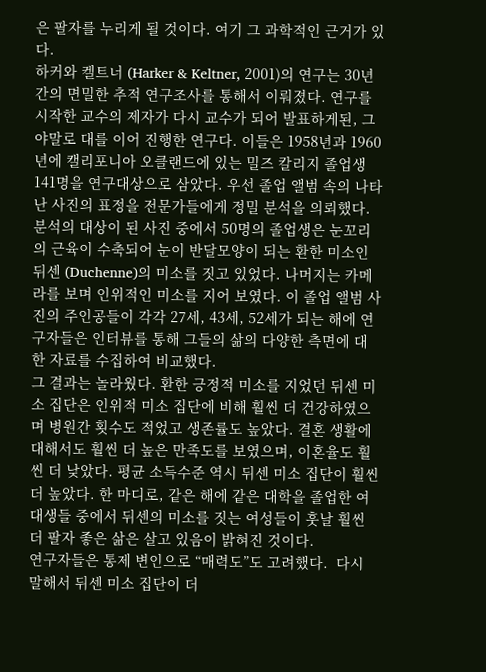은 팔자를 누리게 될 것이다. 여기 그 과학적인 근거가 있다.
하커와 켈트너 (Harker & Keltner, 2001)의 연구는 30년 간의 면밀한 추적 연구조사를 통해서 이뤄졌다. 연구를 시작한 교수의 제자가 다시 교수가 되어 발표하게된, 그야말로 대를 이어 진행한 연구다. 이들은 1958년과 1960년에 캘리포니아 오클랜드에 있는 밀즈 칼리지 졸업생 141명을 연구대상으로 삼았다. 우선 졸업 앨범 속의 나타난 사진의 표정을 전문가들에게 정밀 분석을 의뢰했다. 분석의 대상이 된 사진 중에서 50명의 졸업생은 눈꼬리의 근육이 수축되어 눈이 반달모양이 되는 환한 미소인 뒤센 (Duchenne)의 미소를 짓고 있었다. 나머지는 카메라를 보며 인위적인 미소를 지어 보였다. 이 졸업 앨범 사진의 주인공들이 각각 27세, 43세, 52세가 되는 해에 연구자들은 인터뷰를 통해 그들의 삶의 다양한 측면에 대한 자료를 수집하여 비교했다.
그 결과는 놀라웠다. 환한 긍정적 미소를 지었던 뒤센 미소 집단은 인위적 미소 집단에 비해 훨씬 더 건강하였으며 병원간 횟수도 적었고 생존률도 높았다. 결혼 생활에 대해서도 훨씬 더 높은 만족도를 보였으며, 이혼율도 훨씬 더 낮았다. 평균 소득수준 역시 뒤센 미소 집단이 훨씬 더 높았다. 한 마디로, 같은 해에 같은 대학을 졸업한 여대생들 중에서 뒤센의 미소를 짓는 여성들이 훗날 훨씬 더 팔자 좋은 삶은 살고 있음이 밝혀진 것이다.
연구자들은 통제 변인으로 “매력도”도 고려했다.  다시 말해서 뒤센 미소 집단이 더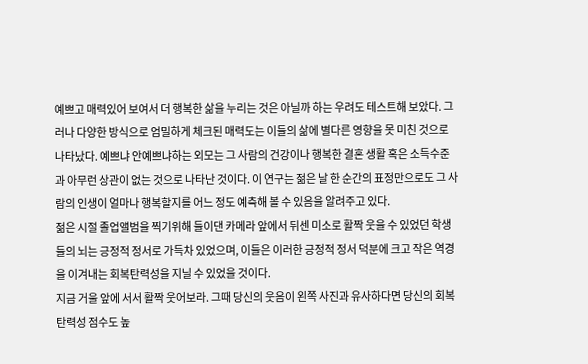예쁘고 매력있어 보여서 더 행복한 삶을 누리는 것은 아닐까 하는 우려도 테스트해 보았다. 그러나 다양한 방식으로 엄밀하게 체크된 매력도는 이들의 삶에 별다른 영향을 못 미친 것으로 나타났다. 예쁘냐 안예쁘냐하는 외모는 그 사람의 건강이나 행복한 결혼 생활 혹은 소득수준과 아무런 상관이 없는 것으로 나타난 것이다. 이 연구는 젊은 날 한 순간의 표정만으로도 그 사람의 인생이 얼마나 행복할지를 어느 정도 예측해 볼 수 있음을 알려주고 있다.
젊은 시절 졸업앨범을 찍기위해 들이댄 카메라 앞에서 뒤센 미소로 활짝 웃을 수 있었던 학생들의 뇌는 긍정적 정서로 가득차 있었으며, 이들은 이러한 긍정적 정서 덕분에 크고 작은 역경을 이겨내는 회복탄력성을 지닐 수 있었을 것이다.
지금 거울 앞에 서서 활짝 웃어보라. 그때 당신의 웃음이 왼쪽 사진과 유사하다면 당신의 회복탄력성 점수도 높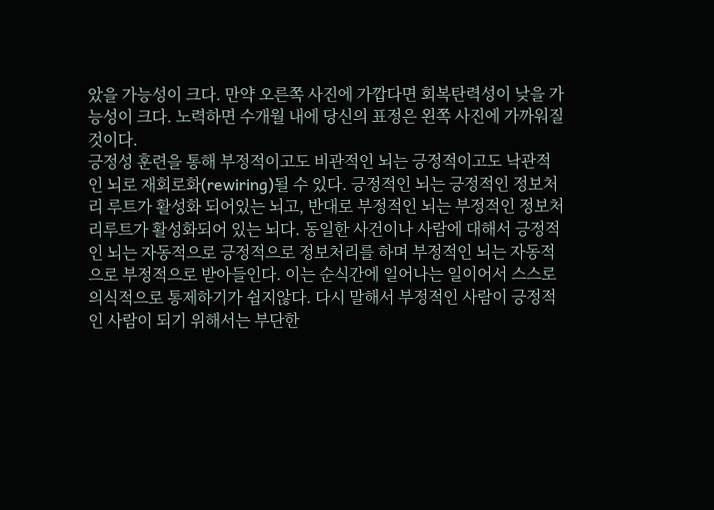았을 가능성이 크다. 만약 오른쪽 사진에 가깝다면 회복탄력성이 낮을 가능성이 크다. 노력하면 수개월 내에 당신의 표정은 왼쪽 사진에 가까워질 것이다.
긍정성 훈련을 통해 부정적이고도 비관적인 뇌는 긍정적이고도 낙관적인 뇌로 재회로화(rewiring)될 수 있다. 긍정적인 뇌는 긍정적인 정보처리 루트가 활성화 되어있는 뇌고, 반대로 부정적인 뇌는 부정적인 정보처리루트가 활성화되어 있는 뇌다. 동일한 사건이나 사람에 대해서 긍정적인 뇌는 자동적으로 긍정적으로 정보처리를 하며 부정적인 뇌는 자동적으로 부정적으로 받아들인다. 이는 순식간에 일어나는 일이어서 스스로 의식적으로 통제하기가 쉽지않다. 다시 말해서 부정적인 사람이 긍정적인 사람이 되기 위해서는 부단한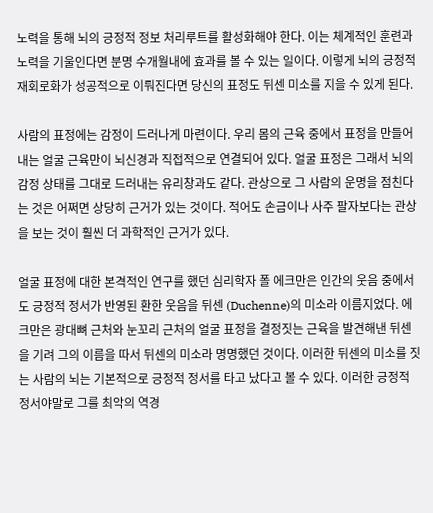노력을 통해 뇌의 긍정적 정보 처리루트를 활성화해야 한다. 이는 체계적인 훈련과 노력을 기울인다면 분명 수개월내에 효과를 볼 수 있는 일이다. 이렇게 뇌의 긍정적 재회로화가 성공적으로 이뤄진다면 당신의 표정도 뒤센 미소를 지을 수 있게 된다.

사람의 표정에는 감정이 드러나게 마련이다. 우리 몸의 근육 중에서 표정을 만들어내는 얼굴 근육만이 뇌신경과 직접적으로 연결되어 있다. 얼굴 표정은 그래서 뇌의 감정 상태를 그대로 드러내는 유리창과도 같다. 관상으로 그 사람의 운명을 점친다는 것은 어쩌면 상당히 근거가 있는 것이다. 적어도 손금이나 사주 팔자보다는 관상을 보는 것이 훨씬 더 과학적인 근거가 있다.

얼굴 표정에 대한 본격적인 연구를 했던 심리학자 폴 에크만은 인간의 웃음 중에서도 긍정적 정서가 반영된 환한 웃음을 뒤센 (Duchenne)의 미소라 이름지었다. 에크만은 광대뼈 근처와 눈꼬리 근처의 얼굴 표정을 결정짓는 근육을 발견해낸 뒤센을 기려 그의 이름을 따서 뒤센의 미소라 명명했던 것이다. 이러한 뒤센의 미소를 짓는 사람의 뇌는 기본적으로 긍정적 정서를 타고 났다고 볼 수 있다. 이러한 긍정적 정서야말로 그를 최악의 역경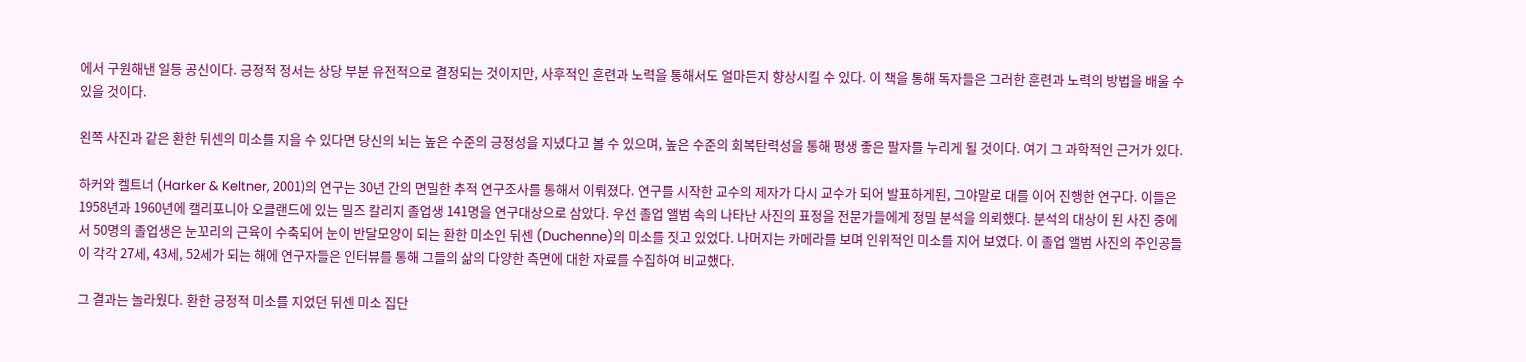에서 구원해낸 일등 공신이다. 긍정적 정서는 상당 부분 유전적으로 결정되는 것이지만, 사후적인 훈련과 노력을 통해서도 얼마든지 향상시킬 수 있다. 이 책을 통해 독자들은 그러한 훈련과 노력의 방법을 배울 수 있을 것이다.

왼쪽 사진과 같은 환한 뒤센의 미소를 지을 수 있다면 당신의 뇌는 높은 수준의 긍정성을 지녔다고 볼 수 있으며, 높은 수준의 회복탄력성을 통해 평생 좋은 팔자를 누리게 될 것이다. 여기 그 과학적인 근거가 있다.

하커와 켈트너 (Harker & Keltner, 2001)의 연구는 30년 간의 면밀한 추적 연구조사를 통해서 이뤄졌다. 연구를 시작한 교수의 제자가 다시 교수가 되어 발표하게된, 그야말로 대를 이어 진행한 연구다. 이들은 1958년과 1960년에 캘리포니아 오클랜드에 있는 밀즈 칼리지 졸업생 141명을 연구대상으로 삼았다. 우선 졸업 앨범 속의 나타난 사진의 표정을 전문가들에게 정밀 분석을 의뢰했다. 분석의 대상이 된 사진 중에서 50명의 졸업생은 눈꼬리의 근육이 수축되어 눈이 반달모양이 되는 환한 미소인 뒤센 (Duchenne)의 미소를 짓고 있었다. 나머지는 카메라를 보며 인위적인 미소를 지어 보였다. 이 졸업 앨범 사진의 주인공들이 각각 27세, 43세, 52세가 되는 해에 연구자들은 인터뷰를 통해 그들의 삶의 다양한 측면에 대한 자료를 수집하여 비교했다.

그 결과는 놀라웠다. 환한 긍정적 미소를 지었던 뒤센 미소 집단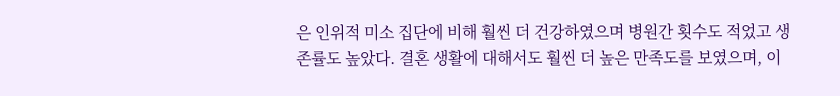은 인위적 미소 집단에 비해 훨씬 더 건강하였으며 병원간 횟수도 적었고 생존률도 높았다. 결혼 생활에 대해서도 훨씬 더 높은 만족도를 보였으며, 이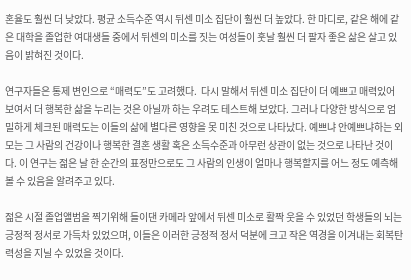혼율도 훨씬 더 낮았다. 평균 소득수준 역시 뒤센 미소 집단이 훨씬 더 높았다. 한 마디로, 같은 해에 같은 대학을 졸업한 여대생들 중에서 뒤센의 미소를 짓는 여성들이 훗날 훨씬 더 팔자 좋은 삶은 살고 있음이 밝혀진 것이다.

연구자들은 통제 변인으로 “매력도”도 고려했다.  다시 말해서 뒤센 미소 집단이 더 예쁘고 매력있어 보여서 더 행복한 삶을 누리는 것은 아닐까 하는 우려도 테스트해 보았다. 그러나 다양한 방식으로 엄밀하게 체크된 매력도는 이들의 삶에 별다른 영향을 못 미친 것으로 나타났다. 예쁘냐 안예쁘냐하는 외모는 그 사람의 건강이나 행복한 결혼 생활 혹은 소득수준과 아무런 상관이 없는 것으로 나타난 것이다. 이 연구는 젊은 날 한 순간의 표정만으로도 그 사람의 인생이 얼마나 행복할지를 어느 정도 예측해 볼 수 있음을 알려주고 있다.

젊은 시절 졸업앨범을 찍기위해 들이댄 카메라 앞에서 뒤센 미소로 활짝 웃을 수 있었던 학생들의 뇌는 긍정적 정서로 가득차 있었으며, 이들은 이러한 긍정적 정서 덕분에 크고 작은 역경을 이겨내는 회복탄력성을 지닐 수 있었을 것이다.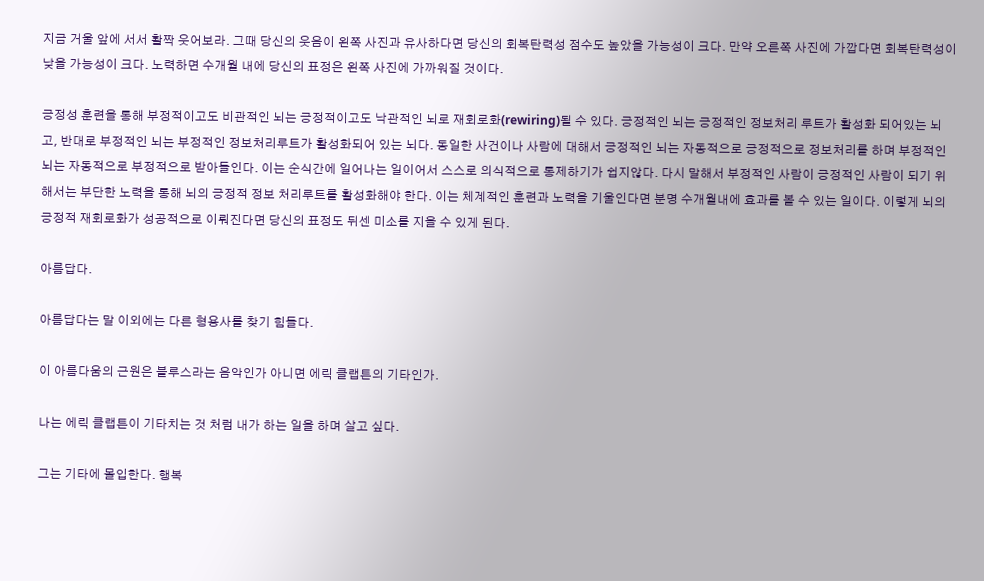지금 거울 앞에 서서 활짝 웃어보라. 그때 당신의 웃음이 왼쪽 사진과 유사하다면 당신의 회복탄력성 점수도 높았을 가능성이 크다. 만약 오른쪽 사진에 가깝다면 회복탄력성이 낮을 가능성이 크다. 노력하면 수개월 내에 당신의 표정은 왼쪽 사진에 가까워질 것이다.

긍정성 훈련을 통해 부정적이고도 비관적인 뇌는 긍정적이고도 낙관적인 뇌로 재회로화(rewiring)될 수 있다. 긍정적인 뇌는 긍정적인 정보처리 루트가 활성화 되어있는 뇌고, 반대로 부정적인 뇌는 부정적인 정보처리루트가 활성화되어 있는 뇌다. 동일한 사건이나 사람에 대해서 긍정적인 뇌는 자동적으로 긍정적으로 정보처리를 하며 부정적인 뇌는 자동적으로 부정적으로 받아들인다. 이는 순식간에 일어나는 일이어서 스스로 의식적으로 통제하기가 쉽지않다. 다시 말해서 부정적인 사람이 긍정적인 사람이 되기 위해서는 부단한 노력을 통해 뇌의 긍정적 정보 처리루트를 활성화해야 한다. 이는 체계적인 훈련과 노력을 기울인다면 분명 수개월내에 효과를 볼 수 있는 일이다. 이렇게 뇌의 긍정적 재회로화가 성공적으로 이뤄진다면 당신의 표정도 뒤센 미소를 지을 수 있게 된다.

아름답다.

아름답다는 말 이외에는 다른 형용사를 찾기 힘들다.

이 아름다움의 근원은 블루스라는 음악인가 아니면 에릭 클랩튼의 기타인가.

나는 에릭 클랩튼이 기타치는 것 처럼 내가 하는 일을 하며 살고 싶다.

그는 기타에 몰입한다. 행복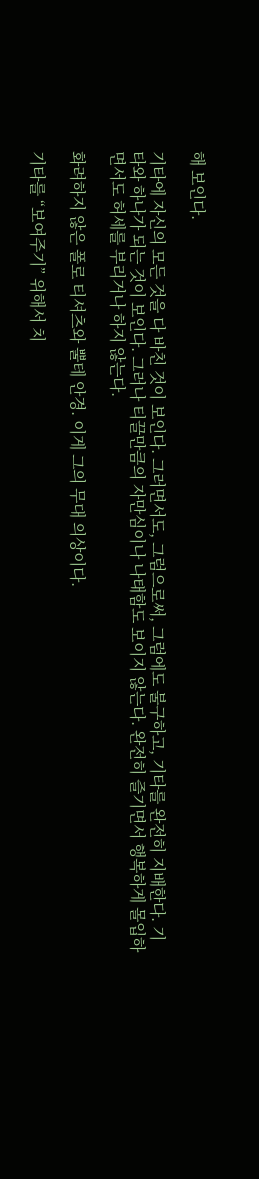해 보인다.

기타에 자신의 모든 것을 다 바친 것이 보인다. 그러면서도, 그럼으로써, 그럼에도 불구하고, 기타를 완전히 지배한다. 기타와 하나가 되는 것이 보인다. 그러나 티끌만큼의 자만심이나 나태함도 보이지 않는다. 완전히 즐기면서 행복하게 몰입하면서도 허세를 부리거나 하지 않는다.

화려하지 않은 폴로 티셔츠와 뿔테 안경. 이게 그의 무대 의상이다.

기타를 “보여주기” 위해서 치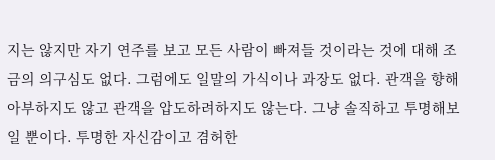지는 않지만 자기 연주를 보고 모든 사람이 빠져들 것이라는 것에 대해 조금의 의구심도 없다. 그럼에도 일말의 가식이나 과장도 없다. 관객을 향해 아부하지도 않고 관객을 압도하려하지도 않는다. 그냥 솔직하고 투명해보일 뿐이다. 투명한 자신감이고 겸허한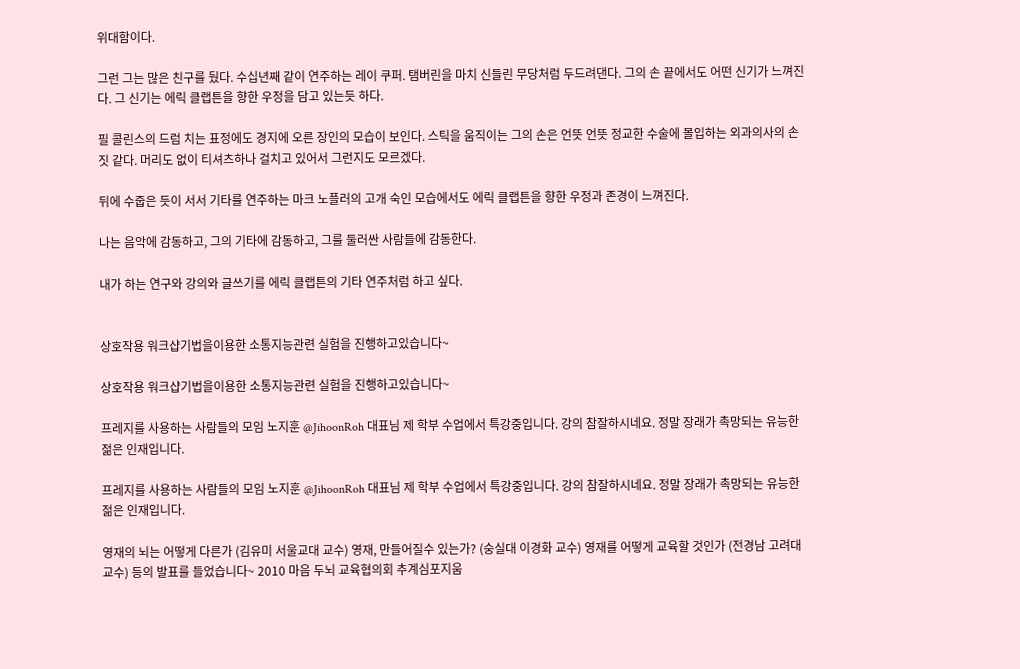위대함이다.

그런 그는 많은 친구를 뒀다. 수십년째 같이 연주하는 레이 쿠퍼. 탬버린을 마치 신들린 무당처럼 두드려댄다. 그의 손 끝에서도 어떤 신기가 느껴진다. 그 신기는 에릭 클랩튼을 향한 우정을 담고 있는듯 하다.

필 콜린스의 드럼 치는 표정에도 경지에 오른 장인의 모습이 보인다. 스틱을 움직이는 그의 손은 언뜻 언뜻 정교한 수술에 몰입하는 외과의사의 손짓 같다. 머리도 없이 티셔츠하나 걸치고 있어서 그런지도 모르겠다.

뒤에 수줍은 듯이 서서 기타를 연주하는 마크 노플러의 고개 숙인 모습에서도 에릭 클랩튼을 향한 우정과 존경이 느껴진다.

나는 음악에 감동하고, 그의 기타에 감동하고, 그를 둘러싼 사람들에 감동한다.

내가 하는 연구와 강의와 글쓰기를 에릭 클랩튼의 기타 연주처럼 하고 싶다.


상호작용 워크샵기법을이용한 소통지능관련 실험을 진행하고있습니다~

상호작용 워크샵기법을이용한 소통지능관련 실험을 진행하고있습니다~

프레지를 사용하는 사람들의 모임 노지훈 @JihoonRoh 대표님 제 학부 수업에서 특강중입니다. 강의 참잘하시네요. 정말 장래가 촉망되는 유능한 젊은 인재입니다.

프레지를 사용하는 사람들의 모임 노지훈 @JihoonRoh 대표님 제 학부 수업에서 특강중입니다. 강의 참잘하시네요. 정말 장래가 촉망되는 유능한 젊은 인재입니다.

영재의 뇌는 어떻게 다른가 (김유미 서울교대 교수) 영재, 만들어질수 있는가? (숭실대 이경화 교수) 영재를 어떻게 교육할 것인가 (전경남 고려대 교수) 등의 발표를 들었습니다~ 2010 마음 두뇌 교육협의회 추계심포지움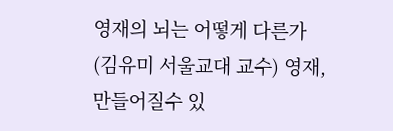영재의 뇌는 어떻게 다른가 (김유미 서울교대 교수) 영재, 만들어질수 있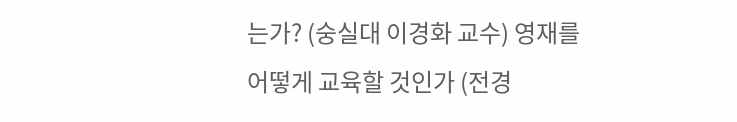는가? (숭실대 이경화 교수) 영재를 어떻게 교육할 것인가 (전경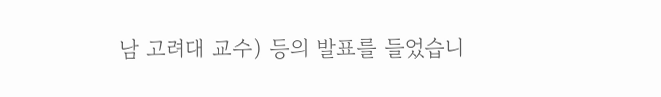남 고려대 교수) 등의 발표를 들었습니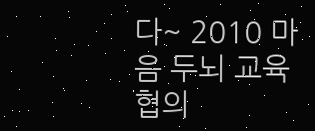다~ 2010 마음 두뇌 교육협의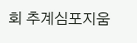회 추계심포지움